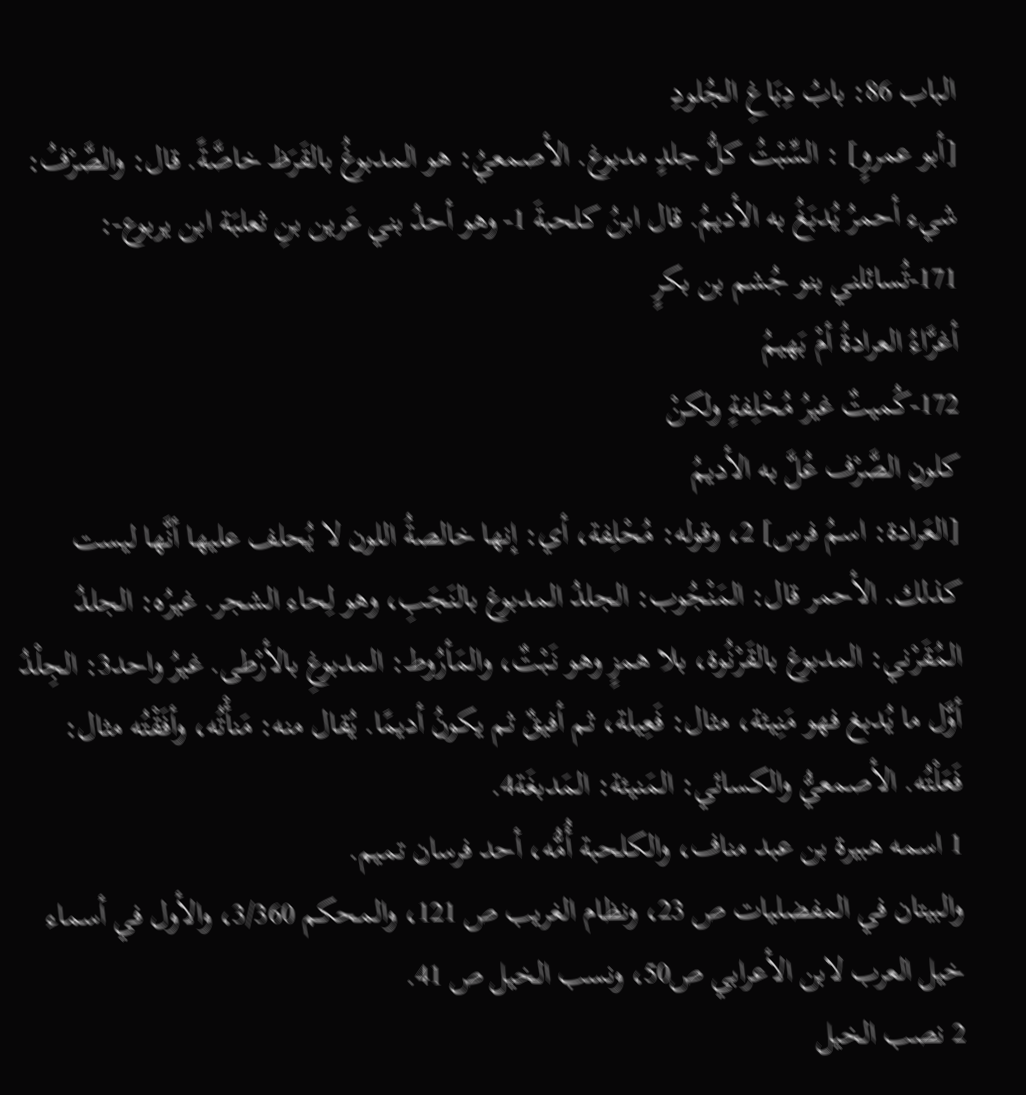الباب 86: بابُ دِبَاغِ الجُلودِ
[أبو عمروٍ] : السِّبْتُ كلُّ جلدٍ مدبوغ. الأصمعيُ: هو المدبوغُ بالقَرَظ خاصَّةً. قال: والصَّرْفُ: شيء أحمرُ يُدبَغُ به الأديمُ. قال ابنُ كلحبةَ 1- وهو أحدُ بني عَرين بنِ ثعلبَة ابن يربوع-:
171-تُسائلني بنو جُشم بن بكرٍ
أغرَّاءُ العرادةُ أمْ بَهيمُ
172-كُميتٌ غيرُ مُحْلِفةٍ ولكنْ
كلونِ الصَّرْف عُلَّ به الأديمُ
[العَرادة: اسمُ فرس] 2، وقوله: مُحْلِفة، أي: إنها خالصةُ اللون لا يُحلف عليها أنَّها ليست كذلك. الأحمر قال: المَنْجُوب: الجلدُ المدبوغ بالنَجَبِ، وهو لِحاء الشجر. غيرُه: الجلدُ المُقَرْني: المدبوغ بالقَرْنُوة، بلا همزٍ وهو نَبْتٌ، والمَأرُوط: المدبوغِ بالأرْطى. غيرُ واحد3: الجِلْدُ أوَّل ما يُدبغ فهو مَنِيئة، مثال: فَعِيلة، ثم أفيقٌ ثم يكونُ أديمًا. يُقال منه: مَنأْتُه، وأفَقْتُه مثال: فَعَلْتُه. الأصمعيُّ والكسائي: المَنيئة: المَدبغَة4.
1 اسمه هبيرة بن عبد مناف، والكلحبة أُمُّه، أحد فرسان تميم.
والبيتان في المفضليات ص 23، ونظام الغريب ص 121، والمحكم 3/360، والأول في أسماء خيل العرب لابن الأعرابي ص50، ونسب الخيل ص 41.
2 نصب الخيل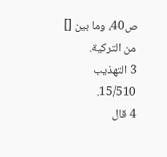ص40، وما بين [] من التركية.
3 التهذيب 15/510.
4 قال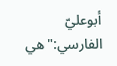أبوعليّ الفارسي:"هي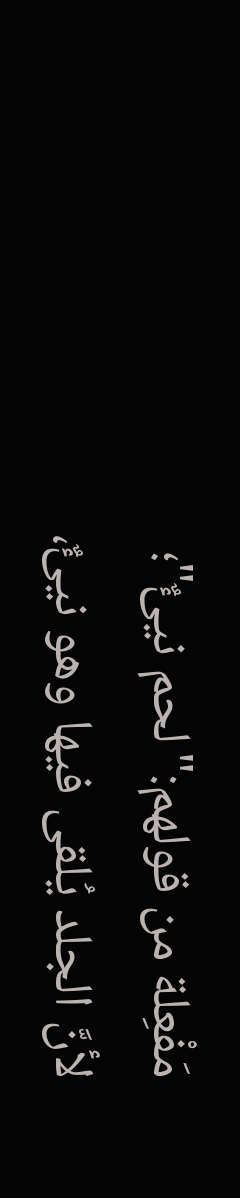مَفْعِلة من قولهم:"لحم نيئٌ"؛ لأنَّ الجلد يُلقى فيها وهو نيئٌ،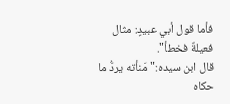فأما قول أبي عبيدٍ: مثال فعيلةٌ فخطأ".
قال ابن سيده:"مَنأته يردُّ ما حكاه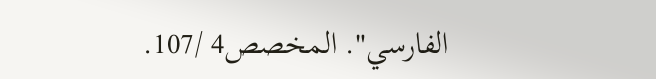الفارسي". المخصص4 /107.